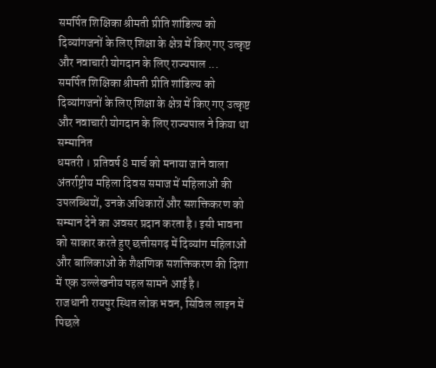समर्पित शिक्षिका श्रीमती प्रीति शांडिल्य को दिव्यांगजनों के लिए शिक्षा के क्षेत्र में किए गए उत्कृष्ट और नवाचारी योगदान के लिए राज्यपाल ...
समर्पित शिक्षिका श्रीमती प्रीति शांडिल्य को दिव्यांगजनों के लिए शिक्षा के क्षेत्र में किए गए उत्कृष्ट और नवाचारी योगदान के लिए राज्यपाल ने किया था सम्मानित
धमतरी । प्रतिवर्ष 8 मार्च को मनाया जाने वाला अंतर्राष्ट्रीय महिला दिवस समाज में महिलाओं की उपलब्धियों, उनके अधिकारों और सशक्तिकरण को सम्मान देने का अवसर प्रदान करता है। इसी भावना को साकार करते हुए छत्तीसगढ़ में दिव्यांग महिलाओं और बालिकाओं के शैक्षणिक सशक्तिकरण की दिशा में एक उल्लेखनीय पहल सामने आई है।
राजधानी रायपुर स्थित लोक भवन, सिविल लाइन में पिछले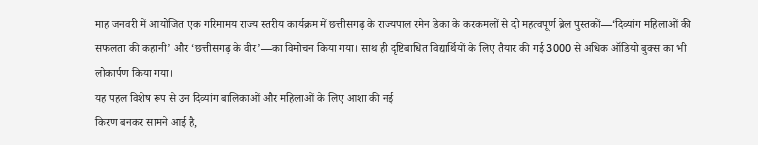माह जनवरी में आयोजित एक गरिमामय राज्य स्तरीय कार्यक्रम में छत्तीसगढ़ के राज्यपाल रमेन डेका के करकमलों से दो महत्वपूर्ण ब्रेल पुस्तकों—‘दिव्यांग महिलाओं की सफलता की कहानी’ और ‘छत्तीसगढ़ के वीर’—का विमोचन किया गया। साथ ही दृष्टिबाधित विद्यार्थियों के लिए तैयार की गई 3000 से अधिक ऑडियो बुक्स का भी लोकार्पण किया गया।
यह पहल विशेष रूप से उन दिव्यांग बालिकाओं और महिलाओं के लिए आशा की नई
किरण बनकर सामने आई है,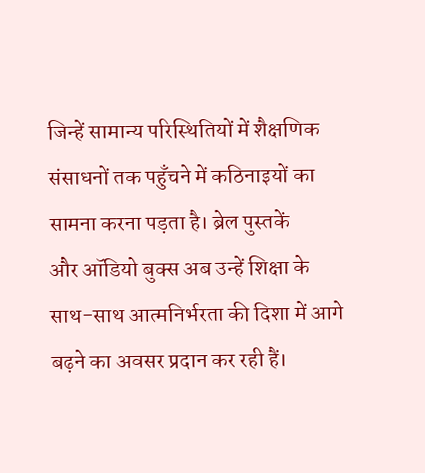जिन्हें सामान्य परिस्थितियों में शैक्षणिक
संसाधनों तक पहुँचने में कठिनाइयों का सामना करना पड़ता है। ब्रेल पुस्तकें
और ऑडियो बुक्स अब उन्हें शिक्षा के साथ-साथ आत्मनिर्भरता की दिशा में आगे
बढ़ने का अवसर प्रदान कर रही हैं।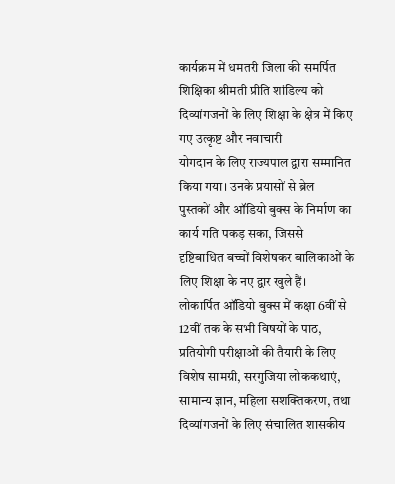कार्यक्रम में धमतरी जिला की समर्पित शिक्षिका श्रीमती प्रीति शांडिल्य को
दिव्यांगजनों के लिए शिक्षा के क्षेत्र में किए गए उत्कृष्ट और नवाचारी
योगदान के लिए राज्यपाल द्वारा सम्मानित किया गया। उनके प्रयासों से ब्रेल
पुस्तकों और ऑडियो बुक्स के निर्माण का कार्य गति पकड़ सका, जिससे
दृष्टिबाधित बच्चों विशेषकर बालिकाओं के लिए शिक्षा के नए द्वार खुले हैं।
लोकार्पित ऑडियो बुक्स में कक्षा 6वीं से 12वीं तक के सभी विषयों के पाठ,
प्रतियोगी परीक्षाओं की तैयारी के लिए विशेष सामग्री, सरगुजिया लोककथाएं,
सामान्य ज्ञान, महिला सशक्तिकरण, तथा दिव्यांगजनों के लिए संचालित शासकीय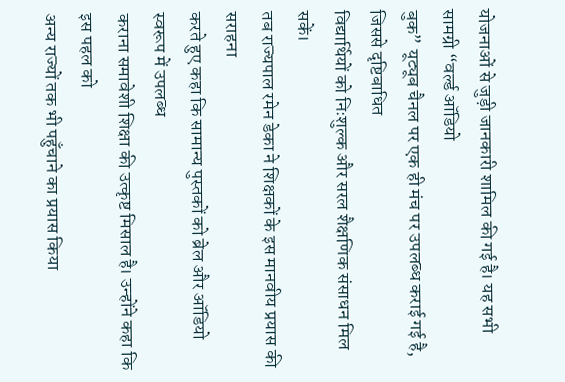योजनाओं से जुड़ी जानकारी शामिल की गई है। यह सभी सामग्री “वर्ल्ड ऑडियो
बुक” यूट्यूब चैनल पर एक ही मंच पर उपलब्ध कराई गई है, जिससे दृष्टिबाधित
विद्यार्थियों को निःशुल्क और सरल शैक्षणिक संसाधन मिल सकें।
तब राज्यपाल रमेन डेका ने शिक्षकों के इस मानवीय प्रयास की सराहना
करते हुए कहा कि सामान्य पुस्तकों को ब्रेल और ऑडियो स्वरूप में उपलब्ध
कराना समावेशी शिक्षा की उत्कृष्ट मिसाल है। उन्होंने कहा कि इस पहल को
अन्य राज्यों तक भी पहुँचाने का प्रयास किया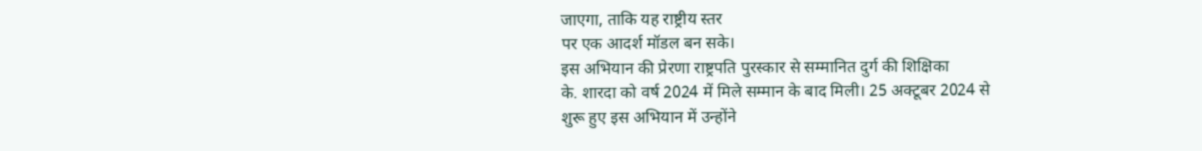जाएगा, ताकि यह राष्ट्रीय स्तर
पर एक आदर्श मॉडल बन सके।
इस अभियान की प्रेरणा राष्ट्रपति पुरस्कार से सम्मानित दुर्ग की शिक्षिका
के. शारदा को वर्ष 2024 में मिले सम्मान के बाद मिली। 25 अक्टूबर 2024 से
शुरू हुए इस अभियान में उन्होंने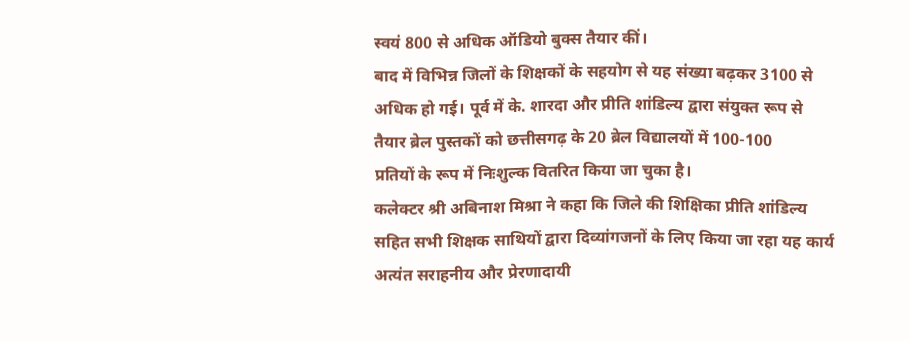स्वयं 800 से अधिक ऑडियो बुक्स तैयार कीं।
बाद में विभिन्न जिलों के शिक्षकों के सहयोग से यह संख्या बढ़कर 3100 से
अधिक हो गई। पूर्व में के. शारदा और प्रीति शांडिल्य द्वारा संयुक्त रूप से
तैयार ब्रेल पुस्तकों को छत्तीसगढ़ के 20 ब्रेल विद्यालयों में 100-100
प्रतियों के रूप में निःशुल्क वितरित किया जा चुका है।
कलेक्टर श्री अबिनाश मिश्रा ने कहा कि जिले की शिक्षिका प्रीति शांडिल्य
सहित सभी शिक्षक साथियों द्वारा दिव्यांगजनों के लिए किया जा रहा यह कार्य
अत्यंत सराहनीय और प्रेरणादायी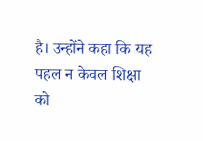है। उन्होंने कहा कि यह पहल न केवल शिक्षा
को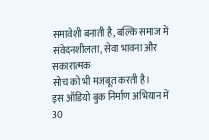समावेशी बनाती है, बल्कि समाज में संवेदनशीलता, सेवा भावना और सकारात्मक
सोच को भी मजबूत करती है।
इस ऑडियो बुक निर्माण अभियान में 30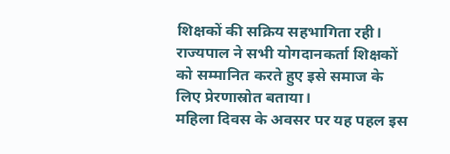शिक्षकों की सक्रिय सहभागिता रही।
राज्यपाल ने सभी योगदानकर्ता शिक्षकों को सम्मानित करते हुए इसे समाज के
लिए प्रेरणास्रोत बताया।
महिला दिवस के अवसर पर यह पहल इस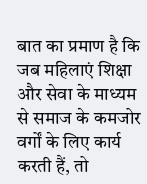बात का प्रमाण है कि जब महिलाएं शिक्षा
और सेवा के माध्यम से समाज के कमजोर वर्गों के लिए कार्य करती हैं, तो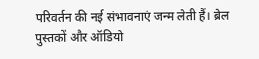परिवर्तन की नई संभावनाएं जन्म लेती हैं। ब्रेल पुस्तकों और ऑडियो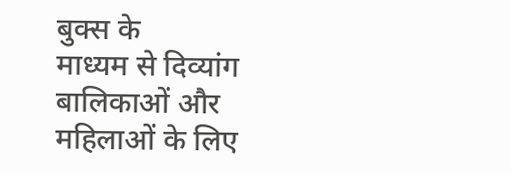बुक्स के
माध्यम से दिव्यांग बालिकाओं और महिलाओं के लिए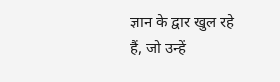ज्ञान के द्वार खुल रहे
हैं, जो उन्हें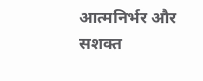आत्मनिर्भर और सशक्त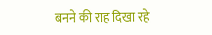बनने की राह दिखा रहे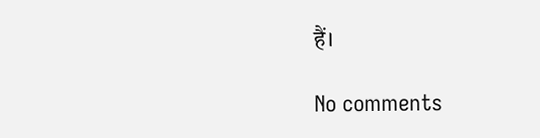हैं।

No comments